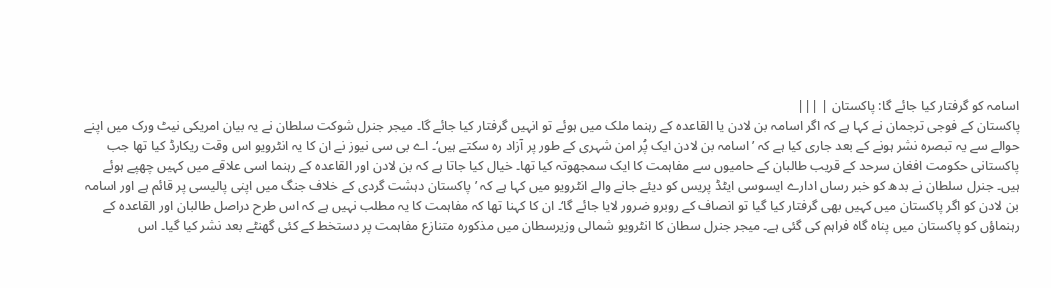اسامہ کو گرفتار کیا جائے گا: پاکستان | |||
پاکستان کے فوجی ترجمان نے کہا ہے کہ اگر اسامہ بن لادن یا القاعدہ کے رہنما ملک میں ہوئے تو انہیں گرفتار کیا جائے گا۔ میجر جنرل شوکت سلطان نے یہ بیان امریکی نیٹ ورک میں اپنے حوالے سے یہ تبصرہ نشر ہونے کے بعد جاری کیا ہے کہ ’اسامہ بن لادن ایک پُر امن شہری کے طور پر آزاد رہ سکتے ہیں‘۔ اے بی سی نیوز نے ان کا یہ انٹرویو اس وقت ریکارڈ کیا تھا جب پاکستانی حکومت افغان سرحد کے قریب طالبان کے حامیوں سے مفاہمت کا ایک سمجھوتہ کیا تھا۔ خیال کیا جاتا ہے کہ بن لادن اور القاعدہ کے رہنما اسی علاقے میں کہیں چھپے ہوئے ہیں۔ جنرل سلطان نے بدھ کو خبر رساں ادارے ایسوسی ایٹڈ پریس کو دیئے جانے والے انٹرویو میں کہا ہے کہ ’پاکستان دہشت گردی کے خلاف جنگ میں اپنی پالیسی پر قائم ہے اور اسامہ بن لادن کو اگر پاکستان میں کہیں بھی گرفتار کیا گیا تو انصاف کے روبرو ضرور لایا جائے گا‘۔ ان کا کہنا تھا کہ مفاہمت کا یہ مطلب نہیں ہے کہ اس طرح دراصل طالبان اور القاعدہ کے رہنماؤں کو پاکستان میں پناہ گاہ فراہم کی گئی ہے۔ میجر جنرل سطان کا انٹرویو شمالی وزیرسطان میں مذکورہ متنازع مفاہمت پر دستخط کے کئی گھنٹے بعد نشر کیا گیا۔ اس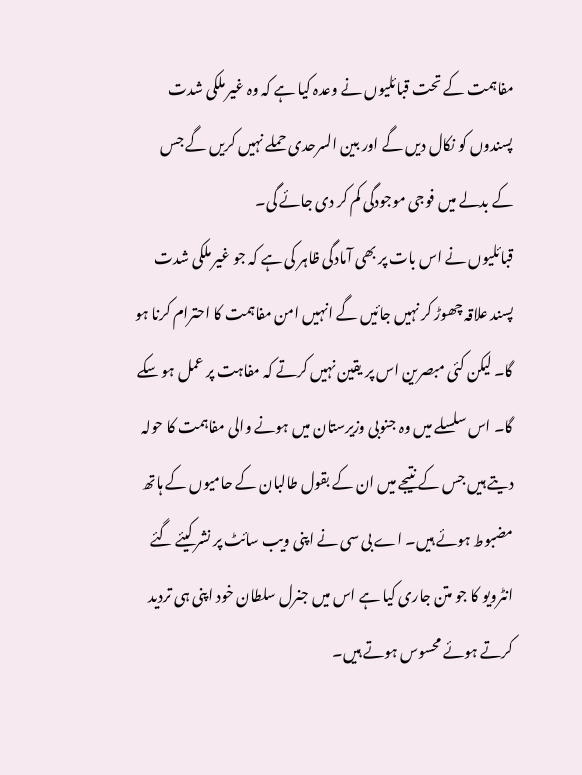مفاہمت کے تحت قبائلیوں نے وعدہ کیا ہے کہ وہ غیر ملکی شدت پسندوں کو نکال دیں گے اور بین السرحدی حملے نہیں کریں گے جس کے بدلے میں فوجی موجودگی کم کر دی جائے گی۔
قبائلیوں نے اس بات پر بھی آمادگی ظاہر کی ہے کہ جو غیر ملکی شدت پسند علاقہ چھوڑ کر نہیں جائیں گے انہیں امن مفاہمت کا احترام کرنا ہو گا۔ لیکن کئی مبصرین اس پر یقین نہیں کرتے کہ مفاہت پر عمل ہو سکے گا۔ اس سلسلے میں وہ جنوبی وزیرستان میں ہونے والی مفاہمت کا حولہ دیتے ہیں جس کے نتیجے میں ان کے بقول طالبان کے حامیوں کے ہاتھ مضبوط ہوئے ہیں۔ اے بی سی نے اپنی ویب سائٹ پر نشر کیئے گئے انٹرویو کا جو متن جاری کیا ہے اس میں جنرل سلطان خود اپنی ہی تردید کرتے ہوئے محسوس ہوتے ہیں۔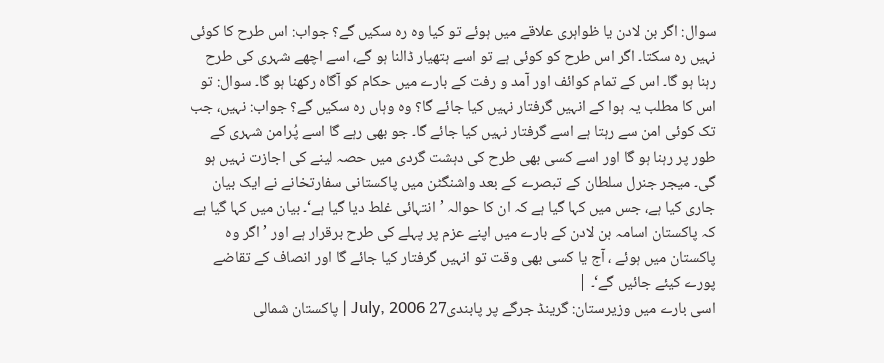سوال: اگر بن لادن یا ظواہری علاقے میں ہوئے تو کیا وہ رہ سکیں گے؟ جواب: اس طرح کا کوئی نہیں رہ سکتا۔ اگر اس طرح کو کوئی ہے تو اسے ہتھیار ڈالنا ہو گے، اسے اچھے شہری کی طرح رہنا ہو گا۔ اس کے تمام کوائف اور آمد و رفت کے بارے میں حکام کو آگاہ رکھنا ہو گا۔ سوال: تو اس کا مطلب یہ ہوا کے انہیں گرفتار نہیں کیا جائے گا؟ وہ وہاں رہ سکیں گے؟ جواب: نہیں، جب تک کوئی امن سے رہتا ہے اسے گرفتار نہیں کیا جائے گا۔ جو بھی رہے گا اسے پُرامن شہری کے طور پر رہنا ہو گا اور اسے کسی بھی طرح کی دہشت گردی میں حصہ لینے کی اجازت نہیں ہو گی۔ میجر جنرل سلطان کے تبصرے کے بعد واشنگٹن میں پاکستانی سفارتخانے نے ایک بیان جاری کیا ہے، جس میں کہا گیا ہے کہ ان کا حوالہ ’انتہائی غلط دیا گیا ہے‘۔ بیان میں کہا گیا ہے کہ پاکستان اسامہ بن لادن کے بارے میں اپنے عزم پر پہلے کی طرح برقرار ہے اور ’اگر وہ پاکستان میں ہوئے ، آج یا کسی بھی وقت تو انہیں گرفتار کیا جائے گا اور انصاف کے تقاضے پورے کیئے جائیں گے‘۔ |
اسی بارے میں وزیرستان: گرینڈ جرگے پر پابندی27 July, 2006 | پاکستان شمالی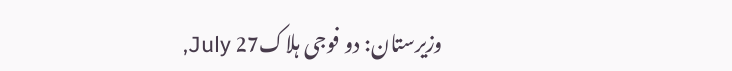وزیرستان: دو فوجی ہلاک27 July,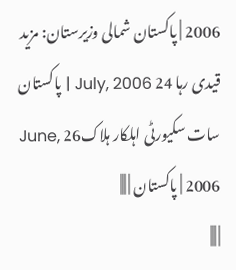2006 | پاکستان شمالی وزیرستان: مزید قیدی رہا 24 July, 2006 | پاکستان سات سکیورٹی اہلکار ہلاک26 June, 2006 | پاکستان | |||
| |||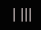| |||